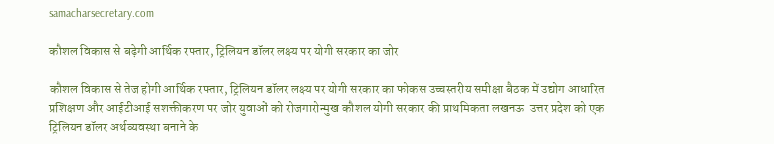samacharsecretary.com

कौशल विकास से बढ़ेगी आर्थिक रफ्तार, ट्रिलियन डॉलर लक्ष्य पर योगी सरकार का जोर

कौशल विकास से तेज होगी आर्थिक रफ्तार, ट्रिलियन डॉलर लक्ष्य पर योगी सरकार का फोकस उच्चस्तरीय समीक्षा बैठक में उद्योग आधारित प्रशिक्षण और आईटीआई सशक्तीकरण पर जोर युवाओं को रोजगारोन्मुख कौशल योगी सरकार की प्राथमिकता लखनऊ  उत्तर प्रदेश को एक ट्रिलियन डॉलर अर्थव्यवस्था बनाने के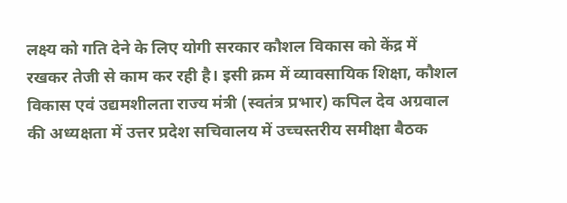लक्ष्य को गति देने के लिए योगी सरकार कौशल विकास को केंद्र में रखकर तेजी से काम कर रही है। इसी क्रम में व्यावसायिक शिक्षा, कौशल विकास एवं उद्यमशीलता राज्य मंत्री (स्वतंत्र प्रभार) कपिल देव अग्रवाल की अध्यक्षता में उत्तर प्रदेश सचिवालय में उच्चस्तरीय समीक्षा बैठक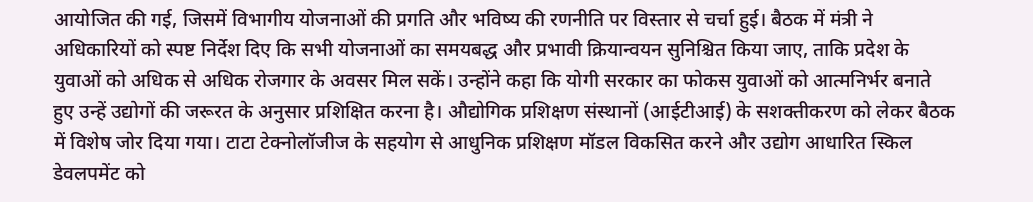आयोजित की गई, जिसमें विभागीय योजनाओं की प्रगति और भविष्य की रणनीति पर विस्तार से चर्चा हुई। बैठक में मंत्री ने अधिकारियों को स्पष्ट निर्देश दिए कि सभी योजनाओं का समयबद्ध और प्रभावी क्रियान्वयन सुनिश्चित किया जाए, ताकि प्रदेश के युवाओं को अधिक से अधिक रोजगार के अवसर मिल सकें। उन्होंने कहा कि योगी सरकार का फोकस युवाओं को आत्मनिर्भर बनाते हुए उन्हें उद्योगों की जरूरत के अनुसार प्रशिक्षित करना है। औद्योगिक प्रशिक्षण संस्थानों (आईटीआई) के सशक्तीकरण को लेकर बैठक में विशेष जोर दिया गया। टाटा टेक्नोलॉजीज के सहयोग से आधुनिक प्रशिक्षण मॉडल विकसित करने और उद्योग आधारित स्किल डेवलपमेंट को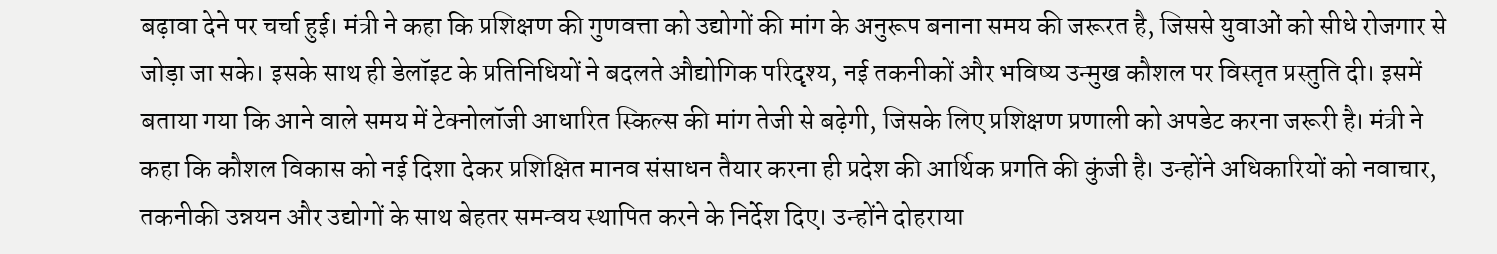बढ़ावा देने पर चर्चा हुई। मंत्री ने कहा कि प्रशिक्षण की गुणवत्ता को उद्योगों की मांग के अनुरूप बनाना समय की जरूरत है, जिससे युवाओं को सीधे रोजगार से जोड़ा जा सके। इसके साथ ही डेलॉइट के प्रतिनिधियों ने बदलते औद्योगिक परिदृश्य, नई तकनीकों और भविष्य उन्मुख कौशल पर विस्तृत प्रस्तुति दी। इसमें बताया गया कि आने वाले समय में टेक्नोलॉजी आधारित स्किल्स की मांग तेजी से बढ़ेगी, जिसके लिए प्रशिक्षण प्रणाली को अपडेट करना जरूरी है। मंत्री ने कहा कि कौशल विकास को नई दिशा देकर प्रशिक्षित मानव संसाधन तैयार करना ही प्रदेश की आर्थिक प्रगति की कुंजी है। उन्होंने अधिकारियों को नवाचार, तकनीकी उन्नयन और उद्योगों के साथ बेहतर समन्वय स्थापित करने के निर्देश दिए। उन्होंने दोहराया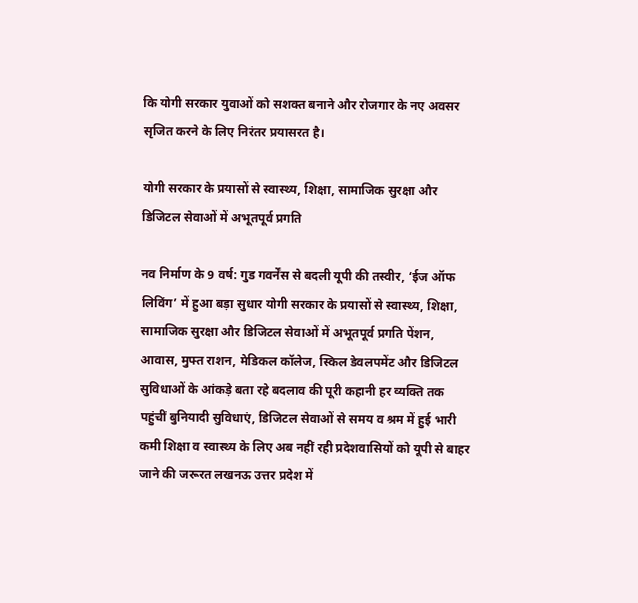कि योगी सरकार युवाओं को सशक्त बनाने और रोजगार के नए अवसर सृजित करने के लिए निरंतर प्रयासरत है।

योगी सरकार के प्रयासों से स्वास्थ्य, शिक्षा, सामाजिक सुरक्षा और डिजिटल सेवाओं में अभूतपूर्व प्रगति

नव निर्माण के 9 वर्ष: गुड गवर्नेंस से बदली यूपी की तस्वीर, ‘ईज ऑफ लिविंग’ में हुआ बड़ा सुधार योगी सरकार के प्रयासों से स्वास्थ्य, शिक्षा, सामाजिक सुरक्षा और डिजिटल सेवाओं में अभूतपूर्व प्रगति पेंशन, आवास, मुफ्त राशन, मेडिकल कॉलेज, स्किल डेवलपमेंट और डिजिटल सुविधाओं के आंकड़े बता रहे बदलाव की पूरी कहानी हर व्यक्ति तक पहुंचीं बुनियादी सुविधाएं, डिजिटल सेवाओं से समय व श्रम में हुई भारी कमी शिक्षा व स्वास्थ्य के लिए अब नहीं रही प्रदेशवासियों को यूपी से बाहर जाने की जरूरत लखनऊ उत्तर प्रदेश में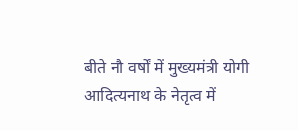बीते नौ वर्षों में मुख्यमंत्री योगी आदित्यनाथ के नेतृत्व में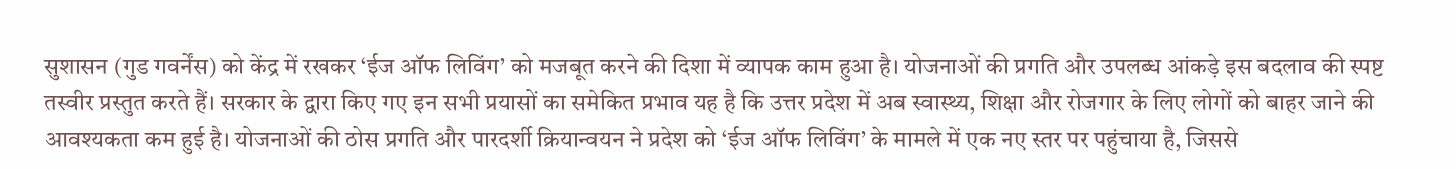सुशासन (गुड गवर्नेंस) को केंद्र में रखकर ‘ईज ऑफ लिविंग’ को मजबूत करने की दिशा में व्यापक काम हुआ है। योजनाओं की प्रगति और उपलब्ध आंकड़े इस बदलाव की स्पष्ट तस्वीर प्रस्तुत करते हैं। सरकार के द्वारा किए गए इन सभी प्रयासों का समेकित प्रभाव यह है कि उत्तर प्रदेश में अब स्वास्थ्य, शिक्षा और रोजगार के लिए लोगों को बाहर जाने की आवश्यकता कम हुई है। योजनाओं की ठोस प्रगति और पारदर्शी क्रियान्वयन ने प्रदेश को ‘ईज ऑफ लिविंग’ के मामले में एक नए स्तर पर पहुंचाया है, जिससे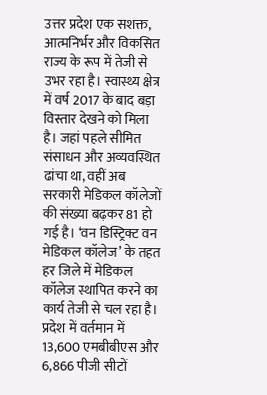उत्तर प्रदेश एक सशक्त, आत्मनिर्भर और विकसित राज्य के रूप में तेजी से उभर रहा है। स्वास्थ्य क्षेत्र में वर्ष 2017 के बाद बड़ा विस्तार देखने को मिला है। जहां पहले सीमित संसाधन और अव्यवस्थित ढांचा था, वहीं अब सरकारी मेडिकल कॉलेजों की संख्या बढ़कर 81 हो गई है। ‘वन डिस्ट्रिक्ट वन मेडिकल कॉलेज’ के तहत हर जिले में मेडिकल कॉलेज स्थापित करने का कार्य तेजी से चल रहा है। प्रदेश में वर्तमान में 13,600 एमबीबीएस और 6,866 पीजी सीटों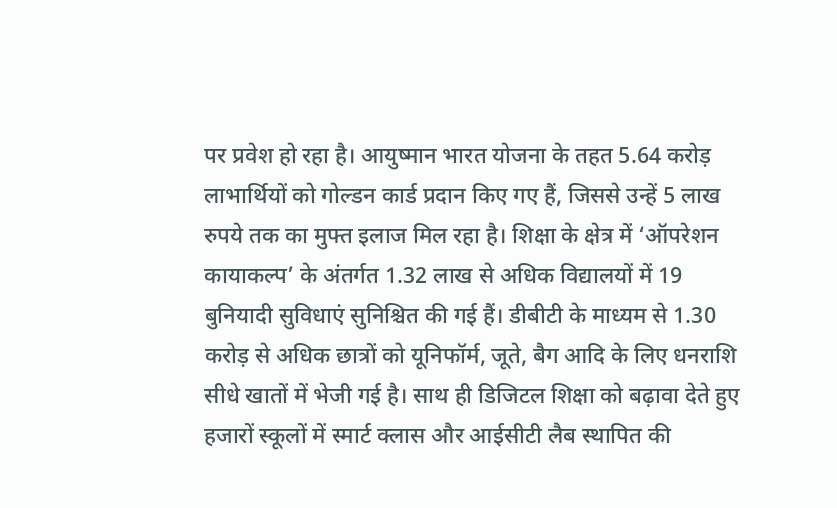पर प्रवेश हो रहा है। आयुष्मान भारत योजना के तहत 5.64 करोड़ लाभार्थियों को गोल्डन कार्ड प्रदान किए गए हैं, जिससे उन्हें 5 लाख रुपये तक का मुफ्त इलाज मिल रहा है। शिक्षा के क्षेत्र में ‘ऑपरेशन कायाकल्प’ के अंतर्गत 1.32 लाख से अधिक विद्यालयों में 19 बुनियादी सुविधाएं सुनिश्चित की गई हैं। डीबीटी के माध्यम से 1.30 करोड़ से अधिक छात्रों को यूनिफॉर्म, जूते, बैग आदि के लिए धनराशि सीधे खातों में भेजी गई है। साथ ही डिजिटल शिक्षा को बढ़ावा देते हुए हजारों स्कूलों में स्मार्ट क्लास और आईसीटी लैब स्थापित की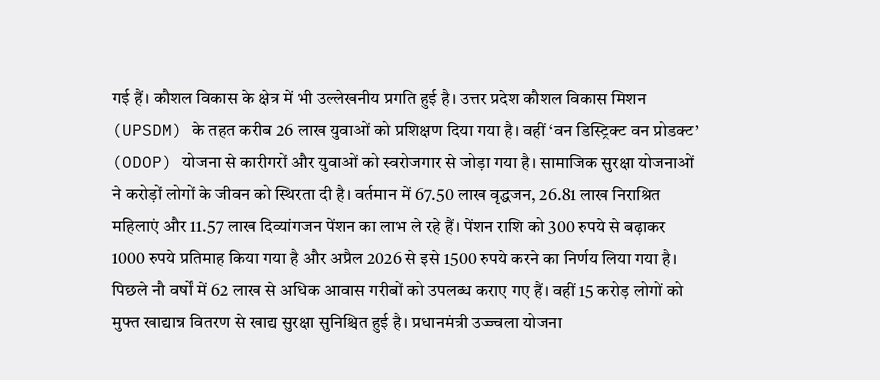गई हैं। कौशल विकास के क्षेत्र में भी उल्लेखनीय प्रगति हुई है। उत्तर प्रदेश कौशल विकास मिशन (UPSDM) के तहत करीब 26 लाख युवाओं को प्रशिक्षण दिया गया है। वहीं ‘वन डिस्ट्रिक्ट वन प्रोडक्ट’ (ODOP) योजना से कारीगरों और युवाओं को स्वरोजगार से जोड़ा गया है। सामाजिक सुरक्षा योजनाओं ने करोड़ों लोगों के जीवन को स्थिरता दी है। वर्तमान में 67.50 लाख वृद्धजन, 26.81 लाख निराश्रित महिलाएं और 11.57 लाख दिव्यांगजन पेंशन का लाभ ले रहे हैं। पेंशन राशि को 300 रुपये से बढ़ाकर 1000 रुपये प्रतिमाह किया गया है और अप्रैल 2026 से इसे 1500 रुपये करने का निर्णय लिया गया है। पिछले नौ वर्षों में 62 लाख से अधिक आवास गरीबों को उपलब्ध कराए गए हैं। वहीं 15 करोड़ लोगों को मुफ्त खाद्यान्न वितरण से खाद्य सुरक्षा सुनिश्चित हुई है। प्रधानमंत्री उज्ज्वला योजना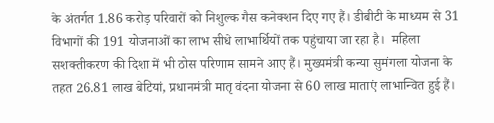के अंतर्गत 1.86 करोड़ परिवारों को निशुल्क गैस कनेक्शन दिए गए हैं। डीबीटी के माध्यम से 31 विभागों की 191 योजनाओं का लाभ सीधे लाभार्थियों तक पहुंचाया जा रहा है।  महिला सशक्तीकरण की दिशा में भी ठोस परिणाम सामने आए हैं। मुख्यमंत्री कन्या सुमंगला योजना के तहत 26.81 लाख बेटियां, प्रधानमंत्री मातृ वंदना योजना से 60 लाख माताएं लाभान्वित हुई हैं।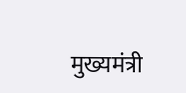मुख्यमंत्री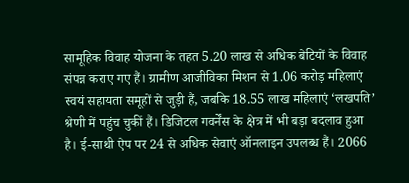सामूहिक विवाह योजना के तहत 5.20 लाख से अधिक बेटियों के विवाह संपन्न कराए गए हैं। ग्रामीण आजीविका मिशन से 1.06 करोड़ महिलाएं स्वयं सहायता समूहों से जुड़ी हैं, जबकि 18.55 लाख महिलाएं ‘लखपति’ श्रेणी में पहुंच चुकीं हैं। डिजिटल गवर्नेंस के क्षेत्र में भी बड़ा बदलाव हुआ है। ई-साथी ऐप पर 24 से अधिक सेवाएं ऑनलाइन उपलब्ध हैं। 2066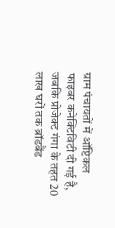ग्राम पंचायतों में ऑप्टिकल फाइबर कनेक्टिविटी दी गई है, जबकि प्रोजेक्ट गंगा के तहत 20 लाख घरों तक ब्रॉडबैंड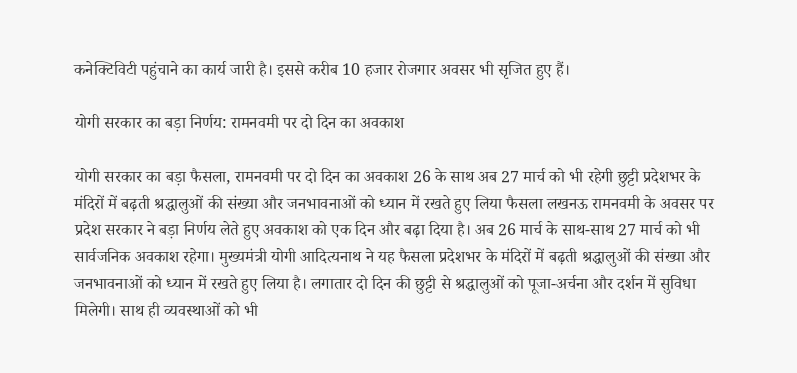कनेक्टिविटी पहुंचाने का कार्य जारी है। इससे करीब 10 हजार रोजगार अवसर भी सृजित हुए हैं।

योगी सरकार का बड़ा निर्णय: रामनवमी पर दो दिन का अवकाश

योगी सरकार का बड़ा फैसला, रामनवमी पर दो दिन का अवकाश 26 के साथ अब 27 मार्च को भी रहेगी छुट्टी प्रदेशभर के मंदिरों में बढ़ती श्रद्धालुओं की संख्या और जनभावनाओं को ध्यान में रखते हुए लिया फैसला लखनऊ रामनवमी के अवसर पर प्रदेश सरकार ने बड़ा निर्णय लेते हुए अवकाश को एक दिन और बढ़ा दिया है। अब 26 मार्च के साथ-साथ 27 मार्च को भी सार्वजनिक अवकाश रहेगा। मुख्यमंत्री योगी आदित्यनाथ ने यह फैसला प्रदेशभर के मंदिरों में बढ़ती श्रद्धालुओं की संख्या और जनभावनाओं को ध्यान में रखते हुए लिया है। लगातार दो दिन की छुट्टी से श्रद्धालुओं को पूजा-अर्चना और दर्शन में सुविधा मिलेगी। साथ ही व्यवस्थाओं को भी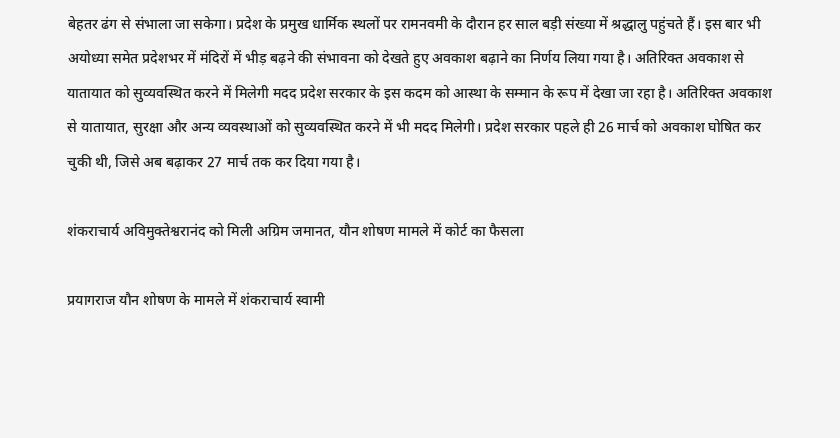बेहतर ढंग से संभाला जा सकेगा। प्रदेश के प्रमुख धार्मिक स्थलों पर रामनवमी के दौरान हर साल बड़ी संख्या में श्रद्धालु पहुंचते हैं। इस बार भी अयोध्या समेत प्रदेशभर में मंदिरों में भीड़ बढ़ने की संभावना को देखते हुए अवकाश बढ़ाने का निर्णय लिया गया है। अतिरिक्त अवकाश से यातायात को सुव्यवस्थित करने में मिलेगी मदद प्रदेश सरकार के इस कदम को आस्था के सम्मान के रूप में देखा जा रहा है। अतिरिक्त अवकाश से यातायात, सुरक्षा और अन्य व्यवस्थाओं को सुव्यवस्थित करने में भी मदद मिलेगी। प्रदेश सरकार पहले ही 26 मार्च को अवकाश घोषित कर चुकी थी, जिसे अब बढ़ाकर 27 मार्च तक कर दिया गया है।

शंकराचार्य अविमुक्तेश्वरानंद को मिली अग्रिम जमानत, यौन शोषण मामले में कोर्ट का फैसला

प्रयागराज यौन शोषण के मामले में शंकराचार्य स्वामी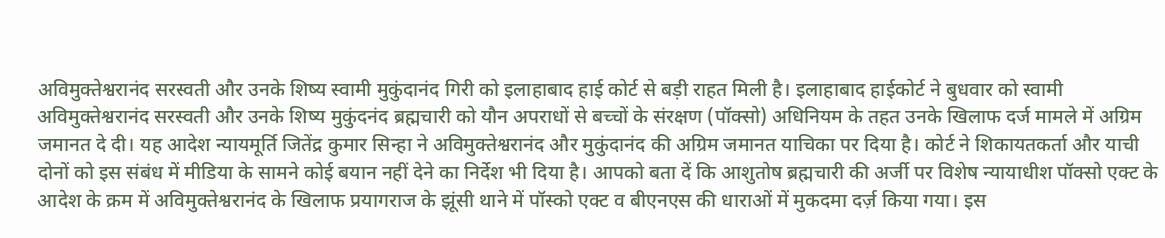अविमुक्तेश्वरानंद सरस्वती और उनके शिष्य स्वामी मुकुंदानंद गिरी को इलाहाबाद हाई कोर्ट से बड़ी राहत मिली है। इलाहाबाद हाईकोर्ट ने बुधवार को स्वामी अविमुक्तेश्वरानंद सरस्वती और उनके शिष्य मुकुंदनंद ब्रह्मचारी को यौन अपराधों से बच्चों के संरक्षण (पॉक्सो) अधिनियम के तहत उनके खिलाफ दर्ज मामले में अग्रिम जमानत दे दी। यह आदेश न्यायमूर्ति जितेंद्र कुमार सिन्हा ने अविमुक्तेश्वरानंद और मुकुंदानंद की अग्रिम जमानत याचिका पर दिया है। कोर्ट ने शिकायतकर्ता और याची दोनों को इस संबंध में मीडिया के सामने कोई बयान नहीं देने का निर्देश भी दिया है। आपको बता दें कि आशुतोष ब्रह्मचारी की अर्जी पर विशेष न्यायाधीश पॉक्सो एक्ट के आदेश के क्रम में अविमुक्तेश्वरानंद के खिलाफ प्रयागराज के झूंसी थाने में पॉस्को एक्ट व बीएनएस की धाराओं में मुकदमा दर्ज़ किया गया। इस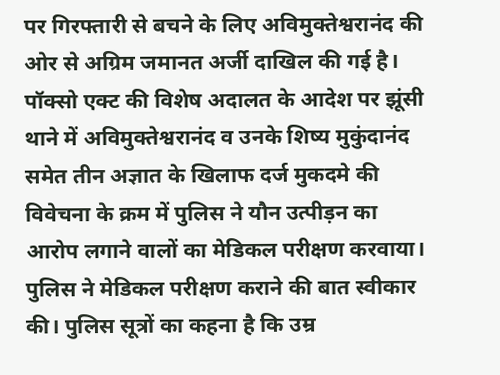पर गिरफ्तारी से बचने के लिए अविमुक्तेश्वरानंद की ओर से अग्रिम जमानत अर्जी दाखिल की गई है। पॉक्सो एक्ट की विशेष अदालत के आदेश पर झूंसी थाने में अविमुक्तेश्वरानंद व उनके शिष्य मुकुंदानंद समेत तीन अज्ञात के खिलाफ दर्ज मुकदमे की विवेचना के क्रम में पुलिस ने यौन उत्पीड़न का आरोप लगाने वालों का मेडिकल परीक्षण करवाया। पुलिस ने मेडिकल परीक्षण कराने की बात स्वीकार की। पुलिस सूत्रों का कहना है कि उम्र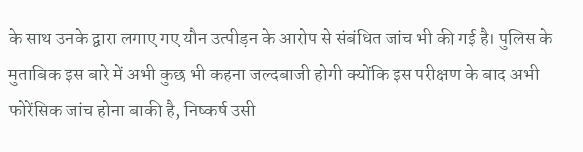के साथ उनके द्वारा लगाए गए यौन उत्पीड़न के आरोप से संबंधित जांच भी की गई है। पुलिस के मुताबिक इस बारे में अभी कुछ भी कहना जल्दबाजी होगी क्योंकि इस परीक्षण के बाद अभी फोरेंसिक जांच होना बाकी है, निष्कर्ष उसी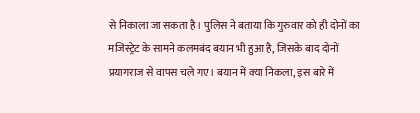से निकाला जा सकता है। पुलिस ने बताया कि गुरुवार को ही दोनों का मजिस्ट्रेट के सामने कलमबंद बयान भी हुआ है, जिसके बाद दोनों प्रयागराज से वापस चले गए। बयान में क्या निकला, इस बारे में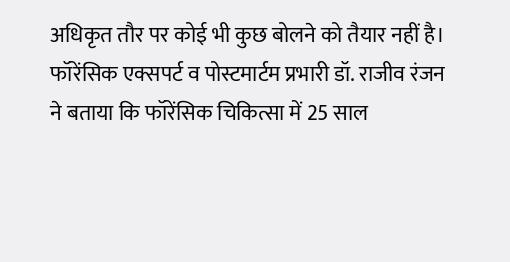अधिकृत तौर पर कोई भी कुछ बोलने को तैयार नहीं है। फॉरेंसिक एक्सपर्ट व पोस्टमार्टम प्रभारी डॉ. राजीव रंजन ने बताया कि फॉरेंसिक चिकित्सा में 25 साल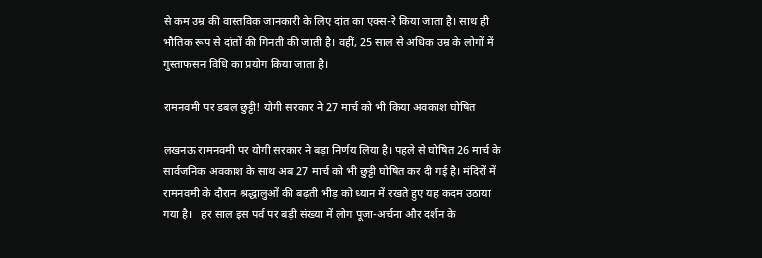से कम उम्र की वास्तविक जानकारी के लिए दांत का एक्स-रे किया जाता है। साथ ही भौतिक रूप से दांतों की गिनती की जाती है। वहीं, 25 साल से अधिक उम्र के लोगों में गुस्ताफसन विधि का प्रयोग किया जाता है।

रामनवमी पर डबल छुट्टी! योगी सरकार ने 27 मार्च को भी किया अवकाश घोषित

लखनऊ रामनवमी पर योगी सरकार ने बड़ा निर्णय लिया है। पहले से घोषित 26 मार्च के सार्वजनिक अवकाश के साथ अब 27 मार्च को भी छुट्टी घोषित कर दी गई है। मंदिरों में रामनवमी के दौरान श्रद्धालुओं की बढ़ती भीड़ को ध्यान में रखते हुए यह कदम उठाया गया है।   हर साल इस पर्व पर बड़ी संख्या में लोग पूजा-अर्चना और दर्शन के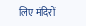लिए मंदिरों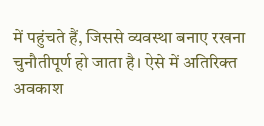में पहुंचते हैं, जिससे व्यवस्था बनाए रखना चुनौतीपूर्ण हो जाता है। ऐसे में अतिरिक्त अवकाश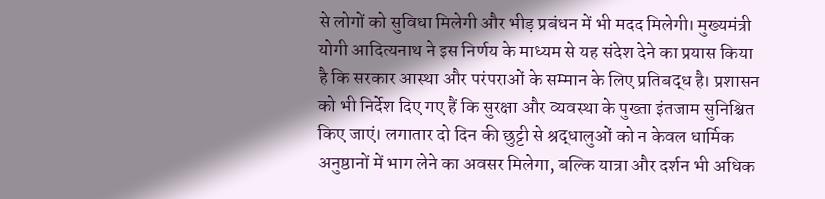से लोगों को सुविधा मिलेगी और भीड़ प्रबंधन में भी मदद मिलेगी। मुख्यमंत्री योगी आदित्यनाथ ने इस निर्णय के माध्यम से यह संदेश देने का प्रयास किया है कि सरकार आस्था और परंपराओं के सम्मान के लिए प्रतिबद्ध है। प्रशासन को भी निर्देश दिए गए हैं कि सुरक्षा और व्यवस्था के पुख्ता इंतजाम सुनिश्चित किए जाएं। लगातार दो दिन की छुट्टी से श्रद्धालुओं को न केवल धार्मिक अनुष्ठानों में भाग लेने का अवसर मिलेगा, बल्कि यात्रा और दर्शन भी अधिक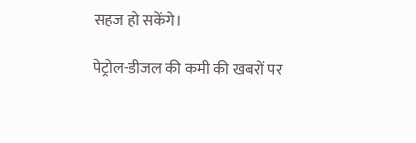सहज हो सकेंगे।

पेट्रोल-डीजल की कमी की खबरों पर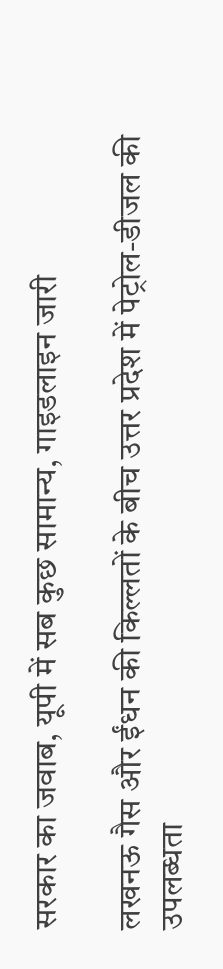सरकार का जवाब, यूपी में सब कुछ सामान्य, गाइडलाइन जारी

लखनऊ गैस और ईंधन की किल्लतों के बीच उत्तर प्रदेश में पेट्रोल-डीजल की उपलब्धता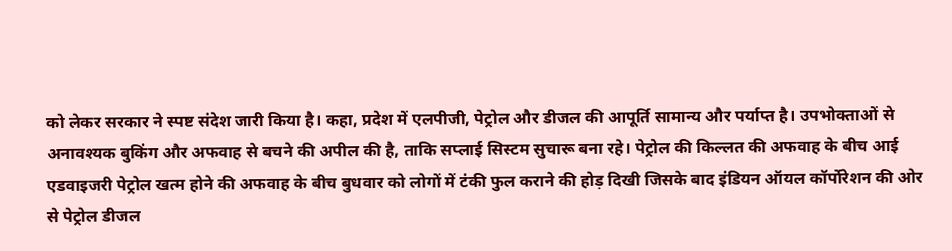को लेकर सरकार ने स्पष्ट संदेश जारी किया है। कहा, प्रदेश में एलपीजी, पेट्रोल और डीजल की आपूर्ति सामान्य और पर्याप्त है। उपभोक्ताओं से अनावश्यक बुकिंग और अफवाह से बचने की अपील की है, ताकि सप्लाई सिस्टम सुचारू बना रहे। पेट्रोल की किल्लत की अफवाह के बीच आई एडवाइजरी पेट्रोल खत्म होने की अफवाह के बीच बुधवार को लोगों में टंकी फुल कराने की होड़ दिखी जिसके बाद इंडियन ऑयल कॉर्पोरेशन की ओर से पेट्रोल डीजल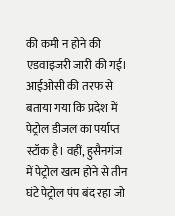की कमी न होने की एडवाइजरी जारी की गई। आईओसी की तरफ से बताया गया कि प्रदेश में पेट्रोल डीजल का पर्याप्त स्टॉक है। वहीं, हुसैनगंज में पेट्रोल खत्म होने से तीन घंटे पेट्रोल पंप बंद रहा जो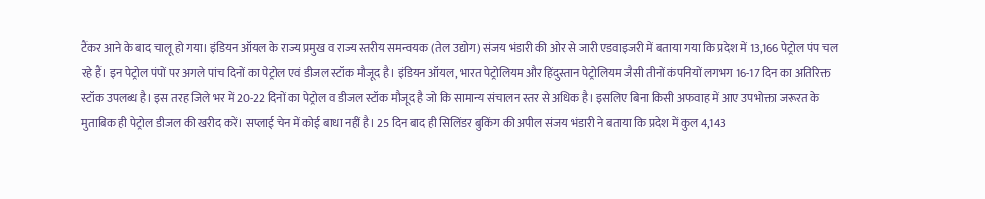टैंकर आने के बाद चालू हो गया। इंडियन ऑयल के राज्य प्रमुख व राज्य स्तरीय समन्वयक (तेल उद्योग) संजय भंडारी की ओर से जारी एडवाइजरी में बताया गया कि प्रदेश में 13,166 पेट्रोल पंप चल रहे हैं। इन पेट्रोल पंपों पर अगले पांच दिनों का पेट्रोल एवं डीजल स्टॉक मौजूद है। इंडियन ऑयल, भारत पेट्रोलियम और हिंदुस्तान पेट्रोलियम जैसी तीनों कंपनियों लगभग 16-17 दिन का अतिरिक्त स्टॉक उपलब्ध है। इस तरह जिले भर में 20-22 दिनों का पेट्रोल व डीजल स्टॉक मौजूद है जो कि सामान्य संचालन स्तर से अधिक है। इसलिए बिना किसी अफवाह में आए उपभोक्ता जरूरत के मुताबिक ही पेट्रोल डीजल की खरीद करें। सप्लाई चेन में कोई बाधा नहीं है। 25 दिन बाद ही सिलिंडर बुकिंग की अपील संजय भंडारी ने बताया कि प्रदेश में कुल 4,143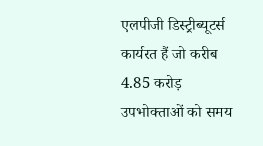एलपीजी डिस्ट्रीब्यूटर्स कार्यरत हैं जो करीब 4.85 करोड़ उपभोक्ताओं को समय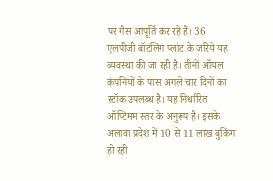पर गैस आपूर्ति कर रहे हैं। 36 एलपीजी बॉटलिंग प्लांट के जरिये यह व्यवस्था की जा रही है। तीनों ऑयल कंपनियों के पास अगले चार दिनों का स्टॉक उपलब्ध है। यह निर्धारित ऑप्टिमम स्तर के अनुरूप है। इसके अलावा प्रदेश में 10 से 11 लाख बुकिंग हो रही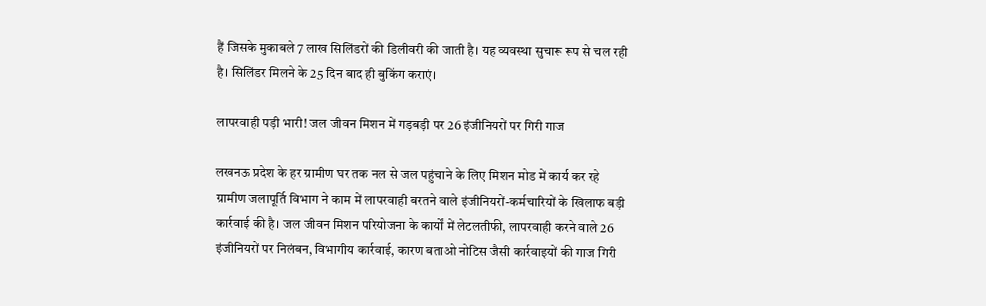हैं जिसके मुकाबले 7 लाख सिलिंडरों की डिलीवरी की जाती है। यह व्यवस्था सुचारू रूप से चल रही है। सिलिंडर मिलने के 25 दिन बाद ही बुकिंग कराएं।

लापरवाही पड़ी भारी! जल जीवन मिशन में गड़बड़ी पर 26 इंजीनियरों पर गिरी गाज

लखनऊ प्रदेश के हर ग्रामीण घर तक नल से जल पहुंचाने के लिए मिशन मोड में कार्य कर रहे ग्रामीण जलापूर्ति विभाग ने काम में लापरवाही बरतने वाले इंजीनियरों-कर्मचारियों के खिलाफ बड़ी कार्रवाई की है। जल जीवन मिशन परियोजना के कार्यों में लेटलतीफी, लापरवाही करने वाले 26 इंजीनियरों पर निलंबन, विभागीय कार्रवाई, कारण बताओ नोटिस जैसी कार्रवाइयों की गाज गिरी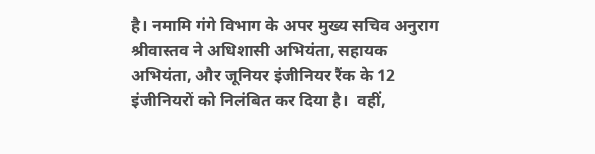है। नमामि गंगे विभाग के अपर मुख्य सचिव अनुराग श्रीवास्तव ने अधिशासी अभियंता, सहायक अभियंता, और जूनियर इंजीनियर रैंक के 12 इंजीनियरों को निलंबित कर दिया है।  वहीं,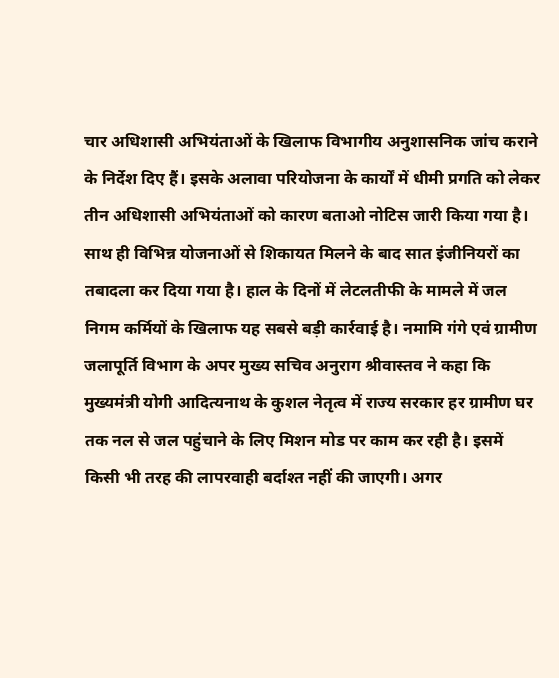चार अधिशासी अभियंताओं के खिलाफ विभागीय अनुशासनिक जांच कराने के निर्देश दिए हैं। इसके अलावा परियोजना के कार्यों में धीमी प्रगति को लेकर तीन अधिशासी अभियंताओं को कारण बताओ नोटिस जारी किया गया है। साथ ही विभिन्न योजनाओं से शिकायत मिलने के बाद सात इंजीनियरों का तबादला कर दिया गया है। हाल के दिनों में लेटलतीफी के मामले में जल निगम कर्मियों के खिलाफ यह सबसे बड़ी कार्रवाई है। नमामि गंगे एवं ग्रामीण जलापूर्ति विभाग के अपर मुख्य सचिव अनुराग श्रीवास्तव ने कहा कि मुख्यमंत्री योगी आदित्यनाथ के कुशल नेतृत्व में राज्य सरकार हर ग्रामीण घर तक नल से जल पहुंचाने के लिए मिशन मोड पर काम कर रही है। इसमें किसी भी तरह की लापरवाही बर्दाश्त नहीं की जाएगी। अगर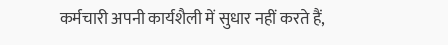कर्मचारी अपनी कार्यशैली में सुधार नहीं करते हैं,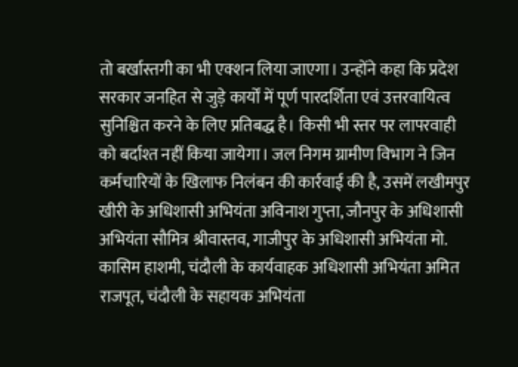तो बर्खास्तगी का भी एक्शन लिया जाएगा। उन्होंने कहा कि प्रदेश सरकार जनहित से जुड़े कार्यों में पूर्ण पारदर्शिता एवं उत्तरवायित्व सुनिश्चित करने के लिए प्रतिबद्ध है। किसी भी स्तर पर लापरवाही को बर्दाश्त नहीं किया जायेगा। जल निगम ग्रामीण विभाग ने जिन कर्मचारियों के खिलाफ निलंबन की कार्रवाई की है, उसमें लखीमपुर खीरी के अधिशासी अभियंता अविनाश गुप्ता, जौनपुर के अधिशासी अभियंता सौमित्र श्रीवास्तव, गाजीपुर के अधिशासी अभियंता मो. कासिम हाशमी, चंदौली के कार्यवाहक अधिशासी अभियंता अमित राजपूत, चंदौली के सहायक अभियंता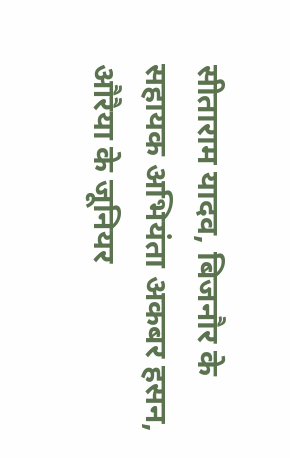सीताराम यादव, बिजनौर के सहायक अभियंता अकबर हसन, औरैया के जूनियर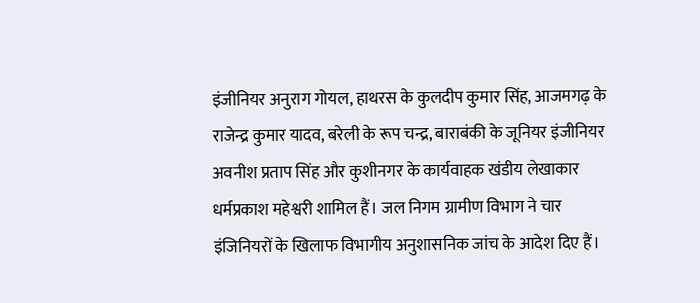इंजीनियर अनुराग गोयल, हाथरस के कुलदीप कुमार सिंह, आजमगढ़ के राजेन्द्र कुमार यादव, बरेली के रूप चन्द्र, बाराबंकी के जूनियर इंजीनियर अवनीश प्रताप सिंह और कुशीनगर के कार्यवाहक खंडीय लेखाकार धर्मप्रकाश महेश्वरी शामिल हैं। जल निगम ग्रामीण विभाग ने चार इंजिनियरों के खिलाफ विभागीय अनुशासनिक जांच के आदेश दिए हैं।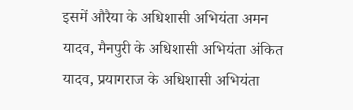इसमें औरैया के अधिशासी अभियंता अमन यादव, मैनपुरी के अधिशासी अभियंता अंकित यादव, प्रयागराज के अधिशासी अभियंता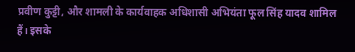प्रवीण कुट्टी, और शामली के कार्यवाहक अधिशासी अभियंता फूल सिंह यादव शामिल हैं। इसके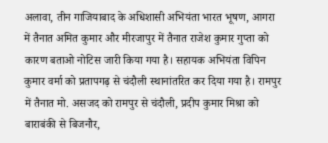अलावा, तीन गाजियाबाद के अधिशासी अभियंता भारत भूषण, आगरा में तैनात अमित कुमार और मीरजापुर में तैनात राजेश कुमार गुप्ता को कारण बताओ नोटिस जारी किया गया है। सहायक अभियंता विपिन कुमार वर्मा को प्रतापगढ़ से चंदौली स्थानांतरित कर दिया गया है। रामपुर में तैनात मो. असजद को रामपुर से चंदौली, प्रदीप कुमार मिश्रा को बाराबंकी से बिजनौर,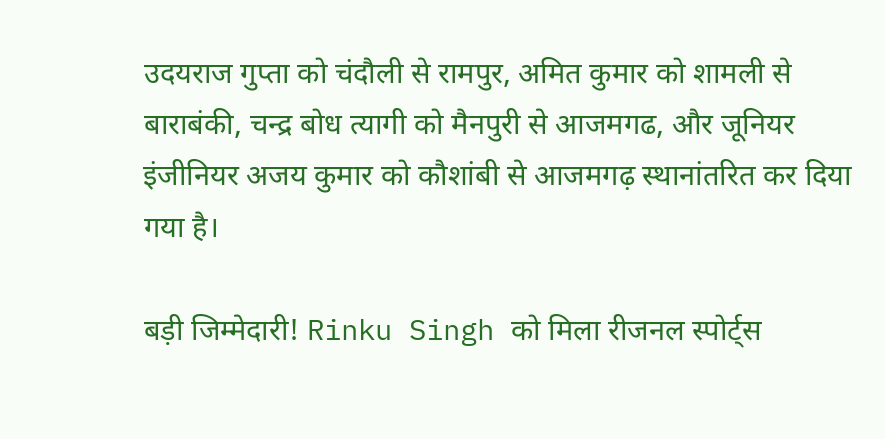उदयराज गुप्ता को चंदौली से रामपुर, अमित कुमार को शामली से बाराबंकी, चन्द्र बोध त्यागी को मैनपुरी से आजमगढ, और जूनियर इंजीनियर अजय कुमार को कौशांबी से आजमगढ़ स्थानांतरित कर दिया गया है।

बड़ी जिम्मेदारी! Rinku Singh को मिला रीजनल स्पोर्ट्स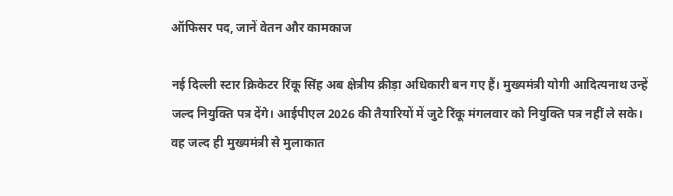ऑफिसर पद, जानें वेतन और कामकाज

नई दिल्ली स्‍टार क्रिकेटर रिंकू सिंह अब क्षेत्रीय क्रीड़ा अधिकारी बन गए हैं। मुख्यमंत्री योगी आदित्यनाथ उन्‍हें जल्‍द नियुक्ति पत्र देंगे। आईपीएल 2026 की तैयारियों में जुटे रिंकू मंगलवार को नियुक्ति पत्र नहीं ले सके। वह जल्द ही मुख्यमंत्री से मुलाकात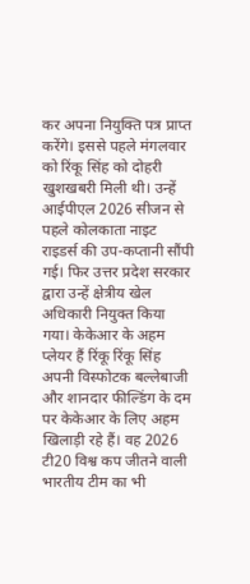कर अपना नियुक्ति पत्र प्राप्त करेंगे। इससे पहले मंगलवार को रिंकू सिंह को दोहरी खुशखबरी मिली थी। उन्हें आईपीएल 2026 सीजन से पहले कोलकाता नाइट राइडर्स की उप-कप्तानी सौंपी गई। फिर उत्तर प्रदेश सरकार द्वारा उन्हें क्षेत्रीय खेल अधिकारी नियुक्त किया गया। केकेआर के अहम प्‍लेयर हैं रिंकू रिंकू सिंह अपनी विस्फोटक बल्लेबाजी और शानदार फील्डिंग के दम पर केकेआर के लिए अहम खिलाड़ी रहे हैं। वह 2026 टी20 विश्व कप जीतने वाली भारतीय टीम का भी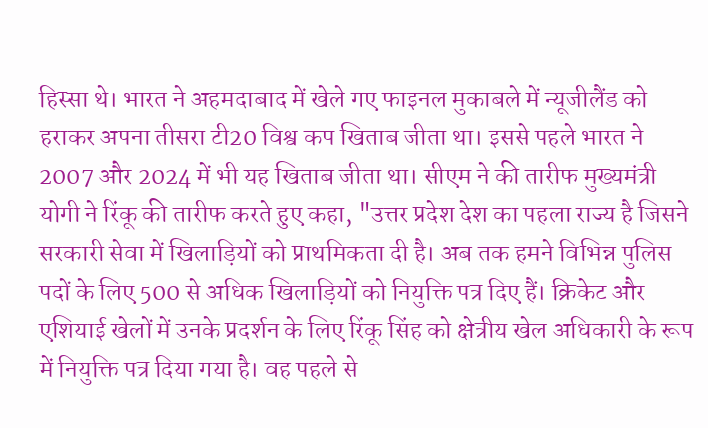हिस्सा थे। भारत ने अहमदाबाद में खेले गए फाइनल मुकाबले में न्यूजीलैंड को हराकर अपना तीसरा टी20 विश्व कप खिताब जीता था। इससे पहले भारत ने 2007 और 2024 में भी यह खिताब जीता था। सीएम ने की तारीफ मुख्यमंत्री योगी ने रिंकू की तारीफ करते हुए कहा, "उत्तर प्रदेश देश का पहला राज्य है जिसने सरकारी सेवा में खिलाड़ियों को प्राथमिकता दी है। अब तक हमने विभिन्न पुलिस पदों के लिए 500 से अधिक खिलाड़ियों को नियुक्ति पत्र दिए हैं। क्रिकेट और एशियाई खेलों में उनके प्रदर्शन के लिए रिंकू सिंह को क्षेत्रीय खेल अधिकारी के रूप में नियुक्ति पत्र दिया गया है। वह पहले से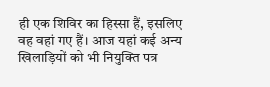ही एक शिविर का हिस्सा हैं, इसलिए वह वहां गए हैं। आज यहां कई अन्य खिलाड़ियों को भी नियुक्ति पत्र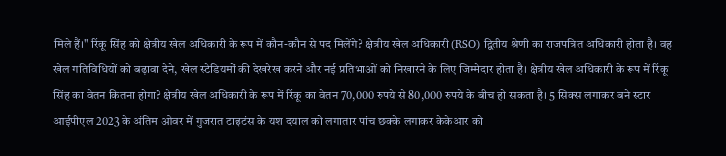मिले हैं।" रिंकू सिंह को क्षेत्रीय खेल अधिकारी के रूप में कौन-कौन से पद मिलेंगे? क्षेत्रीय खेल अधिकारी (RSO) द्वितीय श्रेणी का राजपत्रित अधिकारी होता है। वह खेल गतिविधियों को बढ़ावा देने, खेल स्टेडियमों की देखरेख करने और नई प्रतिभाओं को निखारने के लिए जिम्मेदार होता है। क्षेत्रीय खेल अधिकारी के रूप में रिंकू सिंह का वेतन कितना होगा? क्षेत्रीय खेल अधिकारी के रूप में रिंकू का वेतन 70,000 रुपये से 80,000 रुपये के बीच हो सकता है। 5 सिक्‍स लगाकर बने स्‍टार आईपीएल 2023 के अंतिम ओवर में गुजरात टाइटंस के यश दयाल को लगातार पांच छक्के लगाकर केकेआर को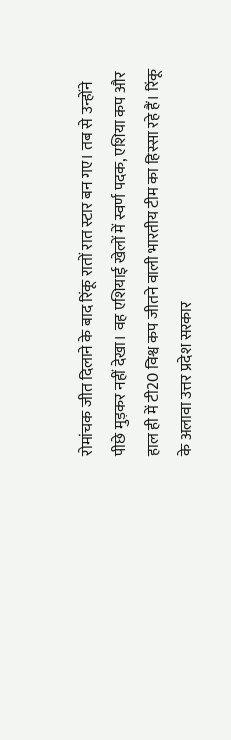रोमांचक जीत दिलाने के बाद रिंकू रातों रात स्टार बन गए। तब से उन्होंने पीछे मुड़कर नहीं देखा। वह एशियाई खेलों में स्वर्ण पदक, एशिया कप और हाल ही में टी20 विश्व कप जीतने वाली भारतीय टीम का हिस्सा रहे हैं। रिंकू के अलावा उत्तर प्रदेश सरकार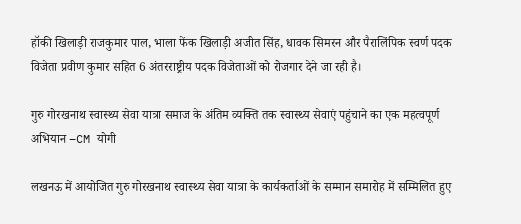हॉकी खिलाड़ी राजकुमार पाल, भाला फेंक खिलाड़ी अजीत सिंह, धावक सिमरन और पैरालिंपिक स्वर्ण पदक विजेता प्रवीण कुमार सहित 6 अंतरराष्ट्रीय पदक विजेताओं को रोजगार देने जा रही है।

गुरु गोरखनाथ स्वास्थ्य सेवा यात्रा समाज के अंतिम व्यक्ति तक स्वास्थ्य सेवाएं पहुंचाने का एक महत्वपूर्ण अभियान –CM योगी

लखनऊ में आयोजित गुरु गोरखनाथ स्वास्थ्य सेवा यात्रा के कार्यकर्ताओं के सम्मान समारोह में सम्मिलित हुए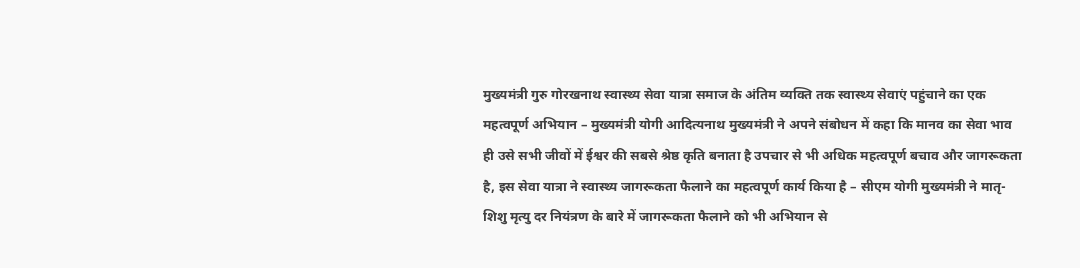मुख्यमंत्री गुरु गोरखनाथ स्वास्थ्य सेवा यात्रा समाज के अंतिम व्यक्ति तक स्वास्थ्य सेवाएं पहुंचाने का एक महत्वपूर्ण अभियान – मुख्यमंत्री योगी आदित्यनाथ मुख्यमंत्री ने अपने संबोधन में कहा कि मानव का सेवा भाव ही उसे सभी जीवों में ईश्वर की सबसे श्रेष्ठ कृति बनाता है उपचार से भी अधिक महत्वपूर्ण बचाव और जागरूकता है, इस सेवा यात्रा ने स्वास्थ्य जागरूकता फैलाने का महत्वपूर्ण कार्य किया है – सीएम योगी मुख्यमंत्री ने मातृ-शिशु मृत्यु दर नियंत्रण के बारे में जागरूकता फैलाने को भी अभियान से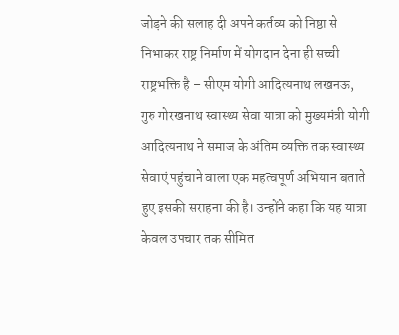जोड़ने की सलाह दी अपने कर्तव्य को निष्ठा से निभाकर राष्ट्र निर्माण में योगदान देना ही सच्ची राष्ट्रभक्ति है – सीएम योगी आदित्यनाथ लखनऊ,  गुरु गोरखनाथ स्वास्थ्य सेवा यात्रा को मुख्यमंत्री योगी आदित्यनाथ ने समाज के अंतिम व्यक्ति तक स्वास्थ्य सेवाएं पहुंचाने वाला एक महत्वपूर्ण अभियान बताते हुए इसकी सराहना की है। उन्होंने कहा कि यह यात्रा केवल उपचार तक सीमित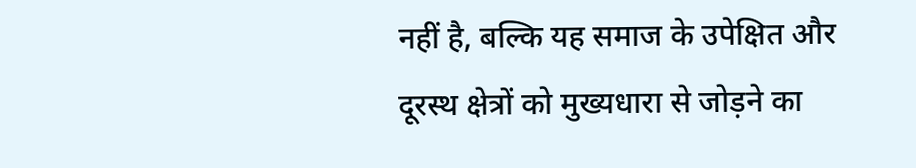नहीं है, बल्कि यह समाज के उपेक्षित और दूरस्थ क्षेत्रों को मुख्यधारा से जोड़ने का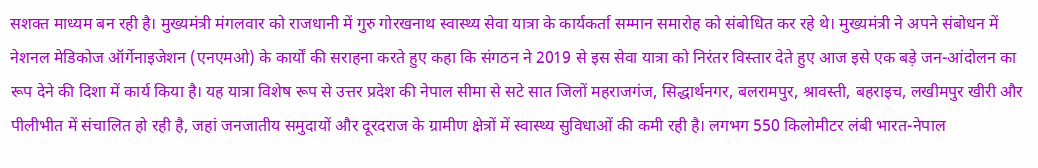सशक्त माध्यम बन रही है। मुख्यमंत्री मंगलवार को राजधानी में गुरु गोरखनाथ स्वास्थ्य सेवा यात्रा के कार्यकर्ता सम्मान समारोह को संबोधित कर रहे थे। मुख्यमंत्री ने अपने संबोधन में नेशनल मेडिकोज ऑर्गेनाइजेशन (एनएमओ) के कार्यों की सराहना करते हुए कहा कि संगठन ने 2019 से इस सेवा यात्रा को निरंतर विस्तार देते हुए आज इसे एक बड़े जन-आंदोलन का रूप देने की दिशा में कार्य किया है। यह यात्रा विशेष रूप से उत्तर प्रदेश की नेपाल सीमा से सटे सात जिलों महराजगंज, सिद्धार्थनगर, बलरामपुर, श्रावस्ती, बहराइच, लखीमपुर खीरी और पीलीभीत में संचालित हो रही है, जहां जनजातीय समुदायों और दूरदराज के ग्रामीण क्षेत्रों में स्वास्थ्य सुविधाओं की कमी रही है। लगभग 550 किलोमीटर लंबी भारत-नेपाल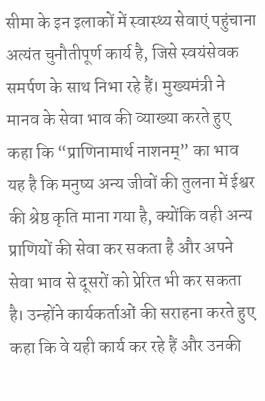सीमा के इन इलाकों में स्वास्थ्य सेवाएं पहुंचाना अत्यंत चुनौतीपूर्ण कार्य है, जिसे स्वयंसेवक समर्पण के साथ निभा रहे हैं। मुख्यमंत्री ने मानव के सेवा भाव की व्याख्या करते हुए कहा कि “प्राणिनामार्थ नाशनम्” का भाव यह है कि मनुष्य अन्य जीवों की तुलना में ईश्वर की श्रेष्ठ कृति माना गया है, क्योंकि वही अन्य प्राणियों की सेवा कर सकता है और अपने सेवा भाव से दूसरों को प्रेरित भी कर सकता है। उन्होंने कार्यकर्ताओं की सराहना करते हुए कहा कि वे यही कार्य कर रहे हैं और उनकी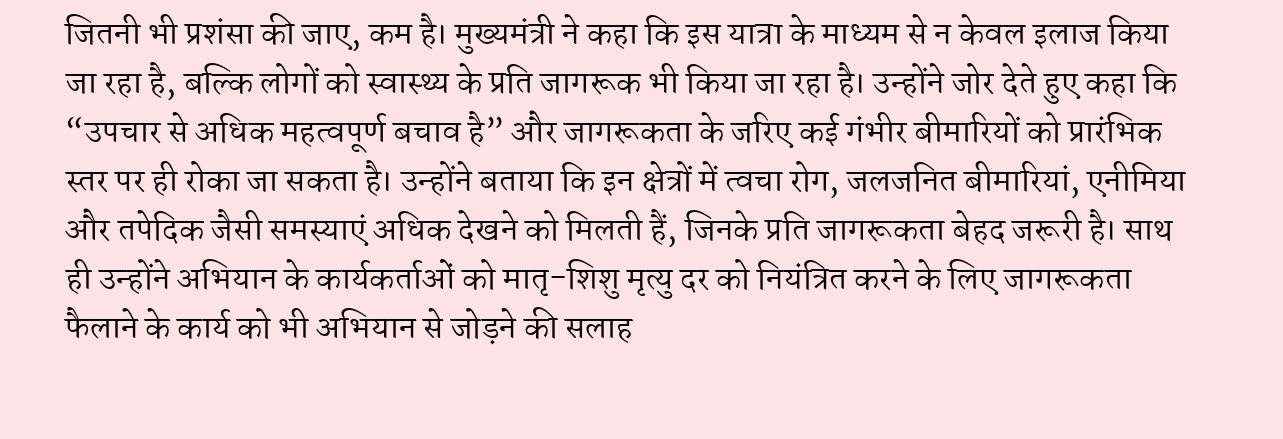जितनी भी प्रशंसा की जाए, कम है। मुख्यमंत्री ने कहा कि इस यात्रा के माध्यम से न केवल इलाज किया जा रहा है, बल्कि लोगों को स्वास्थ्य के प्रति जागरूक भी किया जा रहा है। उन्होंने जोर देते हुए कहा कि “उपचार से अधिक महत्वपूर्ण बचाव है” और जागरूकता के जरिए कई गंभीर बीमारियों को प्रारंभिक स्तर पर ही रोका जा सकता है। उन्होंने बताया कि इन क्षेत्रों में त्वचा रोग, जलजनित बीमारियां, एनीमिया और तपेदिक जैसी समस्याएं अधिक देखने को मिलती हैं, जिनके प्रति जागरूकता बेहद जरूरी है। साथ ही उन्होंने अभियान के कार्यकर्ताओं को मातृ-शिशु मृत्यु दर को नियंत्रित करने के लिए जागरूकता फैलाने के कार्य को भी अभियान से जोड़ने की सलाह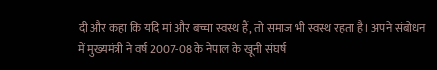दी और कहा कि यदि मां और बच्चा स्वस्थ हैं, तो समाज भी स्वस्थ रहता है। अपने संबोधन में मुख्यमंत्री ने वर्ष 2007-08 के नेपाल के खूनी संघर्ष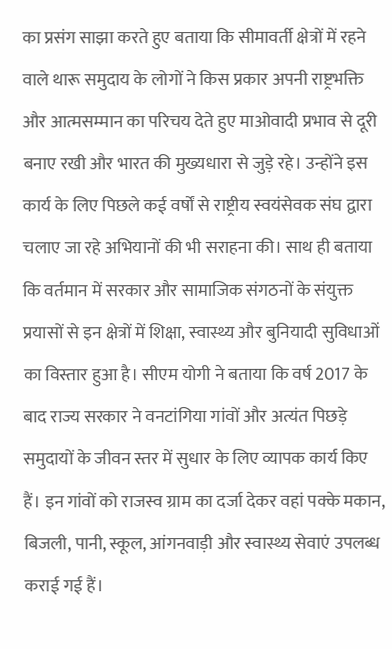का प्रसंग साझा करते हुए बताया कि सीमावर्ती क्षेत्रों में रहने वाले थारू समुदाय के लोगों ने किस प्रकार अपनी राष्ट्रभक्ति और आत्मसम्मान का परिचय देते हुए माओवादी प्रभाव से दूरी बनाए रखी और भारत की मुख्यधारा से जुड़े रहे। उन्होंने इस कार्य के लिए पिछले कई वर्षों से राष्ट्रीय स्वयंसेवक संघ द्वारा चलाए जा रहे अभियानों की भी सराहना की। साथ ही बताया कि वर्तमान में सरकार और सामाजिक संगठनों के संयुक्त प्रयासों से इन क्षेत्रों में शिक्षा, स्वास्थ्य और बुनियादी सुविधाओं का विस्तार हुआ है। सीएम योगी ने बताया कि वर्ष 2017 के बाद राज्य सरकार ने वनटांगिया गांवों और अत्यंत पिछड़े समुदायों के जीवन स्तर में सुधार के लिए व्यापक कार्य किए हैं। इन गांवों को राजस्व ग्राम का दर्जा देकर वहां पक्के मकान, बिजली, पानी, स्कूल, आंगनवाड़ी और स्वास्थ्य सेवाएं उपलब्ध कराई गई हैं।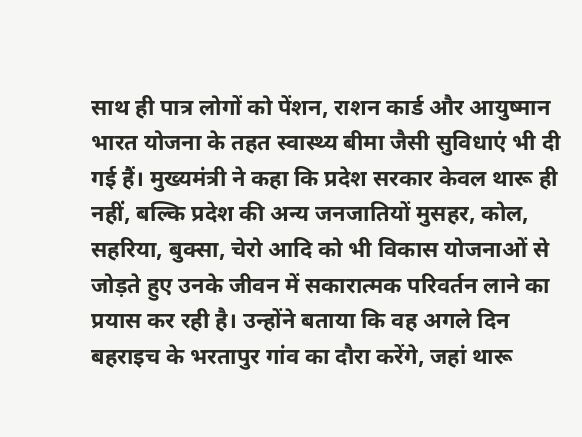साथ ही पात्र लोगों को पेंशन, राशन कार्ड और आयुष्मान भारत योजना के तहत स्वास्थ्य बीमा जैसी सुविधाएं भी दी गई हैं। मुख्यमंत्री ने कहा कि प्रदेश सरकार केवल थारू ही नहीं, बल्कि प्रदेश की अन्य जनजातियों मुसहर, कोल, सहरिया, बुक्सा, चेरो आदि को भी विकास योजनाओं से जोड़ते हुए उनके जीवन में सकारात्मक परिवर्तन लाने का प्रयास कर रही है। उन्होंने बताया कि वह अगले दिन बहराइच के भरतापुर गांव का दौरा करेंगे, जहां थारू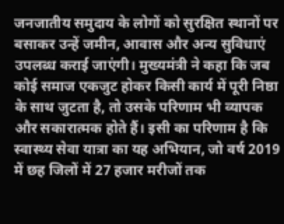जनजातीय समुदाय के लोगों को सुरक्षित स्थानों पर बसाकर उन्हें जमीन, आवास और अन्य सुविधाएं उपलब्ध कराई जाएंगी। मुख्यमंत्री ने कहा कि जब कोई समाज एकजुट होकर किसी कार्य में पूरी निष्ठा के साथ जुटता है, तो उसके परिणाम भी व्यापक और सकारात्मक होते हैं। इसी का परिणाम है कि स्वास्थ्य सेवा यात्रा का यह अभियान, जो वर्ष 2019 में छह जिलों में 27 हजार मरीजों तक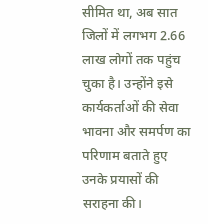सीमित था, अब सात जिलों में लगभग 2.66 लाख लोगों तक पहुंच चुका है। उन्होंने इसे कार्यकर्ताओं की सेवा भावना और समर्पण का परिणाम बताते हुए उनके प्रयासों की सराहना की।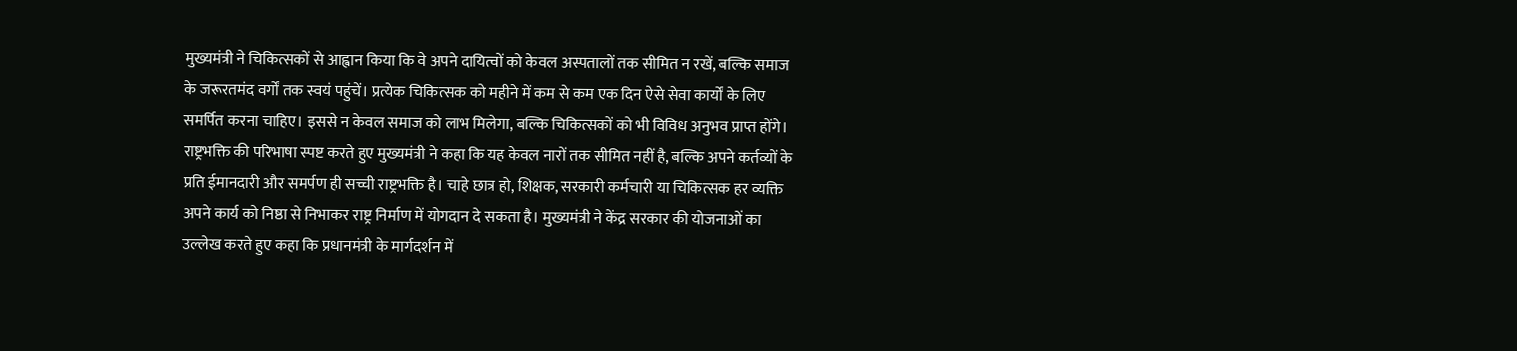मुख्यमंत्री ने चिकित्सकों से आह्वान किया कि वे अपने दायित्वों को केवल अस्पतालों तक सीमित न रखें, बल्कि समाज के जरूरतमंद वर्गों तक स्वयं पहुंचें। प्रत्येक चिकित्सक को महीने में कम से कम एक दिन ऐसे सेवा कार्यों के लिए समर्पित करना चाहिए। इससे न केवल समाज को लाभ मिलेगा, बल्कि चिकित्सकों को भी विविध अनुभव प्राप्त होंगे। राष्ट्रभक्ति की परिभाषा स्पष्ट करते हुए मुख्यमंत्री ने कहा कि यह केवल नारों तक सीमित नहीं है, बल्कि अपने कर्तव्यों के प्रति ईमानदारी और समर्पण ही सच्ची राष्ट्रभक्ति है। चाहे छात्र हो, शिक्षक, सरकारी कर्मचारी या चिकित्सक हर व्यक्ति अपने कार्य को निष्ठा से निभाकर राष्ट्र निर्माण में योगदान दे सकता है। मुख्यमंत्री ने केंद्र सरकार की योजनाओं का उल्लेख करते हुए कहा कि प्रधानमंत्री के मार्गदर्शन में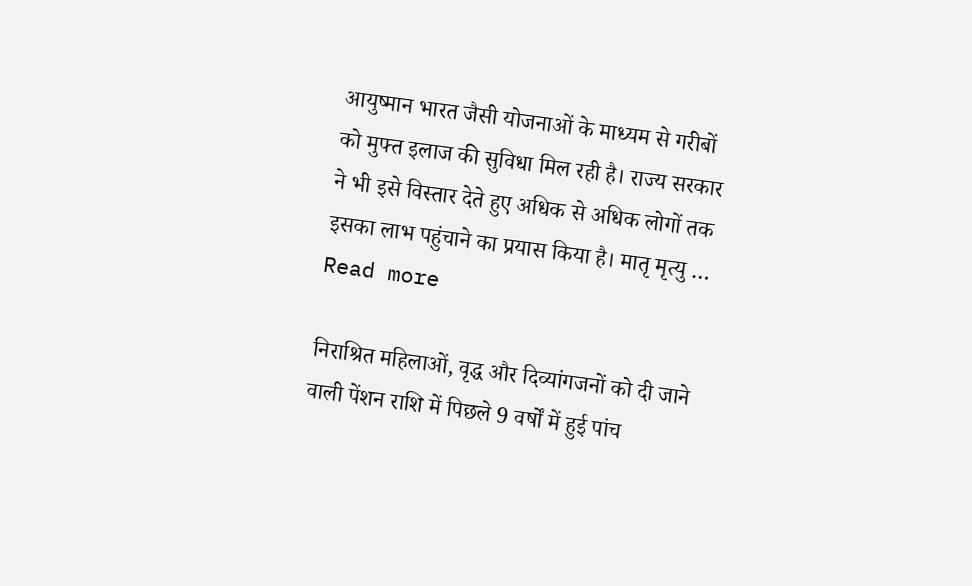आयुष्मान भारत जैसी योजनाओं के माध्यम से गरीबों को मुफ्त इलाज की सुविधा मिल रही है। राज्य सरकार ने भी इसे विस्तार देते हुए अधिक से अधिक लोगों तक इसका लाभ पहुंचाने का प्रयास किया है। मातृ मृत्यु … Read more

निराश्रित महिलाओं, वृद्ध और दिव्यांगजनों को दी जाने वाली पेंशन राशि में पिछले 9 वर्षों में हुई पांच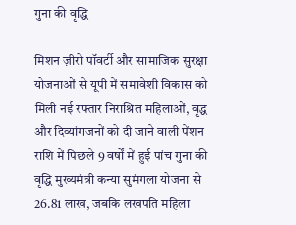गुना की वृद्धि

मिशन ज़ीरो पॉवर्टी और सामाजिक सुरक्षा योजनाओं से यूपी में समावेशी विकास को मिली नई रफ्तार निराश्रित महिलाओं, वृद्ध और दिव्यांगजनों को दी जाने वाली पेंशन राशि में पिछले 9 वर्षों में हुई पांच गुना की वृद्धि मुख्यमंत्री कन्या सुमंगला योजना से 26.81 लाख, जबकि लखपति महिला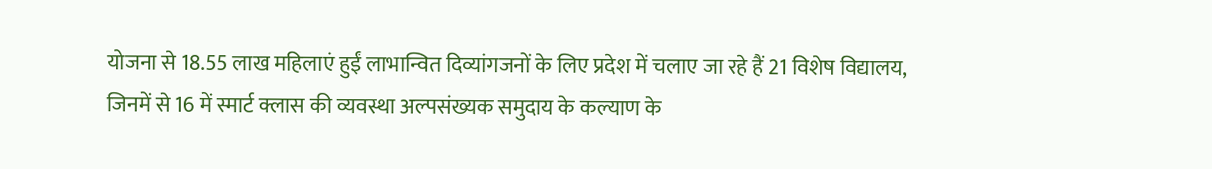योजना से 18.55 लाख महिलाएं हुईं लाभान्वित दिव्यांगजनों के लिए प्रदेश में चलाए जा रहे हैं 21 विशेष विद्यालय, जिनमें से 16 में स्मार्ट क्लास की व्यवस्था अल्पसंख्यक समुदाय के कल्याण के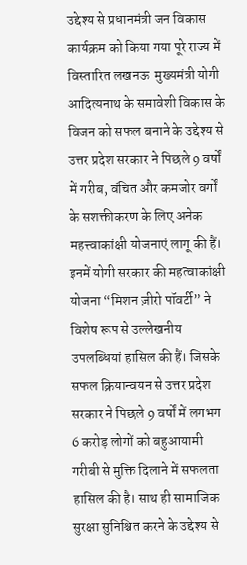उद्देश्य से प्रधानमंत्री जन विकास कार्यक्रम को किया गया पूरे राज्य में विस्तारित लखनऊ  मुख्यमंत्री योगी आदित्यनाथ के समावेशी विकास के विजन को सफल बनाने के उद्देश्य से उत्तर प्रदेश सरकार ने पिछले 9 वर्षों में गरीब, वंचित और कमजोर वर्गों के सशक्तीकरण के लिए अनेक महत्त्वाकांक्षी योजनाएं लागू की हैं। इनमें योगी सरकार की महत्वाकांक्षी योजना “मिशन ज़ीरो पॉवर्टी” ने विशेष रूप से उल्लेखनीय उपलब्धियां हासिल की हैं। जिसके सफल क्रियान्वयन से उत्तर प्रदेश सरकार ने पिछले 9 वर्षों में लगभग 6 करोड़ लोगों को बहुआयामी गरीबी से मुक्ति दिलाने में सफलता हासिल की है। साथ ही सामाजिक सुरक्षा सुनिश्चित करने के उद्देश्य से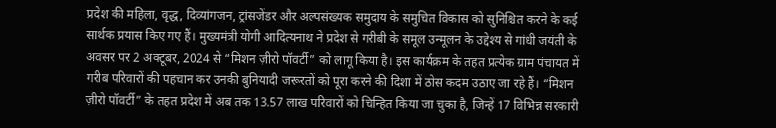प्रदेश की महिला, वृद्ध, दिव्यांगजन, ट्रांसजेंडर और अल्पसंख्यक समुदाय के समुचित विकास को सुनिश्चित करने के कई सार्थक प्रयास किए गए हैं। मुख्यमंत्री योगी आदित्यनाथ ने प्रदेश से गरीबी के समूल उन्मूलन के उद्देश्य से गांधी जयंती के अवसर पर 2 अक्टूबर, 2024 से “मिशन ज़ीरो पॉवर्टी” को लागू किया है। इस कार्यक्रम के तहत प्रत्येक ग्राम पंचायत में गरीब परिवारों की पहचान कर उनकी बुनियादी जरूरतों को पूरा करने की दिशा में ठोस कदम उठाए जा रहे हैं। “मिशन ज़ीरो पॉवर्टी” के तहत प्रदेश में अब तक 13.57 लाख परिवारों को चिन्हित किया जा चुका है, जिन्हें 17 विभिन्न सरकारी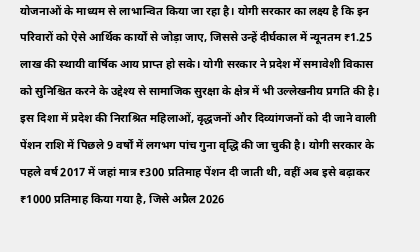योजनाओं के माध्यम से लाभान्वित किया जा रहा है। योगी सरकार का लक्ष्य है कि इन परिवारों को ऐसे आर्थिक कार्यों से जोड़ा जाए, जिससे उन्हें दीर्घकाल में न्यूनतम ₹1.25 लाख की स्थायी वार्षिक आय प्राप्त हो सके। योगी सरकार ने प्रदेश में समावेशी विकास को सुनिश्चित करने के उद्देश्य से सामाजिक सुरक्षा के क्षेत्र में भी उल्लेखनीय प्रगति की है। इस दिशा में प्रदेश की निराश्रित महिलाओं, वृद्धजनों और दिव्यांगजनों को दी जाने वाली पेंशन राशि में पिछले 9 वर्षों में लगभग पांच गुना वृद्धि की जा चुकी है। योगी सरकार के पहले वर्ष 2017 में जहां मात्र ₹300 प्रतिमाह पेंशन दी जाती थी, वहीं अब इसे बढ़ाकर ₹1000 प्रतिमाह किया गया है, जिसे अप्रैल 2026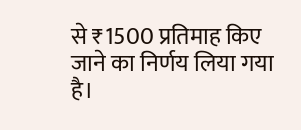से ₹1500 प्रतिमाह किए जाने का निर्णय लिया गया है।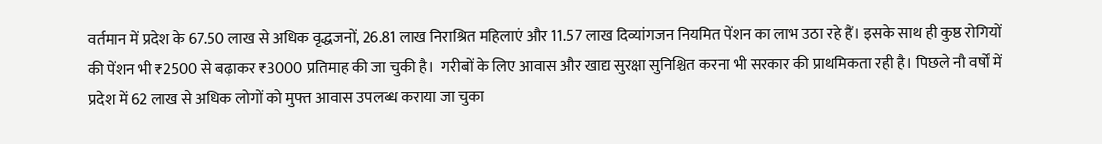वर्तमान में प्रदेश के 67.50 लाख से अधिक वृद्धजनों, 26.81 लाख निराश्रित महिलाएं और 11.57 लाख दिव्यांगजन नियमित पेंशन का लाभ उठा रहे हैं। इसके साथ ही कुष्ठ रोगियों की पेंशन भी ₹2500 से बढ़ाकर ₹3000 प्रतिमाह की जा चुकी है।  गरीबों के लिए आवास और खाद्य सुरक्षा सुनिश्चित करना भी सरकार की प्राथमिकता रही है। पिछले नौ वर्षों में प्रदेश में 62 लाख से अधिक लोगों को मुफ्त आवास उपलब्ध कराया जा चुका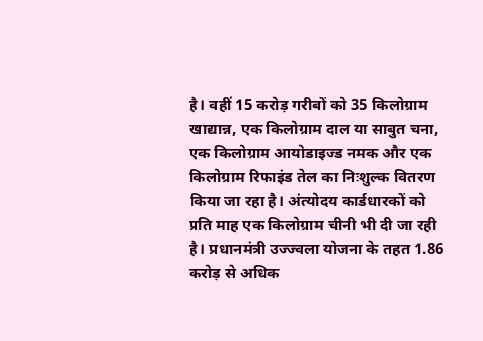है। वहीं 15 करोड़ गरीबों को 35 किलोग्राम खाद्यान्न, एक किलोग्राम दाल या साबुत चना, एक किलोग्राम आयोडाइज्ड नमक और एक किलोग्राम रिफाइंड तेल का निःशुल्क वितरण किया जा रहा है। अंत्योदय कार्डधारकों को प्रति माह एक किलोग्राम चीनी भी दी जा रही है। प्रधानमंत्री उज्ज्वला योजना के तहत 1.86 करोड़ से अधिक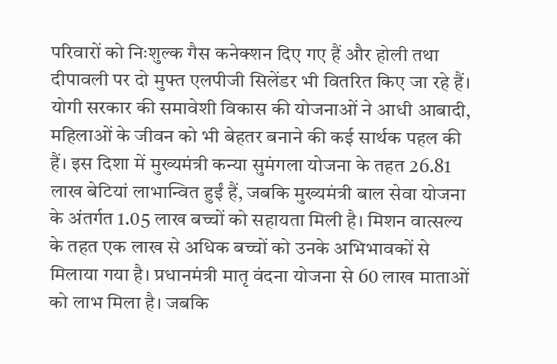परिवारों को निःशुल्क गैस कनेक्शन दिए गए हैं और होली तथा दीपावली पर दो मुफ्त एलपीजी सिलेंडर भी वितरित किए जा रहे हैं। योगी सरकार की समावेशी विकास की योजनाओं ने आधी आबादी, महिलाओं के जीवन को भी बेहतर बनाने की कई सार्थक पहल की हैं। इस दिशा में मुख्यमंत्री कन्या सुमंगला योजना के तहत 26.81 लाख बेटियां लाभान्वित हुईं हैं, जबकि मुख्यमंत्री बाल सेवा योजना के अंतर्गत 1.05 लाख बच्चों को सहायता मिली है। मिशन वात्सल्य के तहत एक लाख से अधिक बच्चों को उनके अभिभावकों से मिलाया गया है। प्रधानमंत्री मातृ वंदना योजना से 60 लाख माताओं को लाभ मिला है। जबकि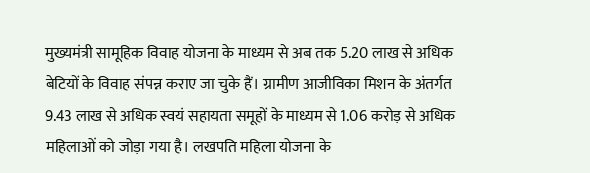मुख्यमंत्री सामूहिक विवाह योजना के माध्यम से अब तक 5.20 लाख से अधिक बेटियों के विवाह संपन्न कराए जा चुके हैं। ग्रामीण आजीविका मिशन के अंतर्गत 9.43 लाख से अधिक स्वयं सहायता समूहों के माध्यम से 1.06 करोड़ से अधिक महिलाओं को जोड़ा गया है। लखपति महिला योजना के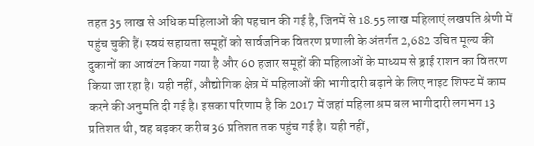तहत 35 लाख से अधिक महिलाओं की पहचान की गई है, जिनमें से 18.55 लाख महिलाएं लखपति श्रेणी में पहुंच चुकी हैं। स्वयं सहायता समूहों को सार्वजनिक वितरण प्रणाली के अंतर्गत 2,682 उचित मूल्य की दुकानों का आवंटन किया गया है और 60 हजार समूहों की महिलाओं के माध्यम से ड्राई राशन का वितरण किया जा रहा है। यही नहीं, औद्योगिक क्षेत्र में महिलाओं की भागीदारी बढ़ाने के लिए नाइट शिफ्ट में काम करने की अनुमति दी गई है। इसका परिणाम है कि 2017 में जहां महिला श्रम बल भागीदारी लगभग 13 प्रतिशत थी, वह बढ़कर करीब 36 प्रतिशत तक पहुंच गई है। यही नहीं,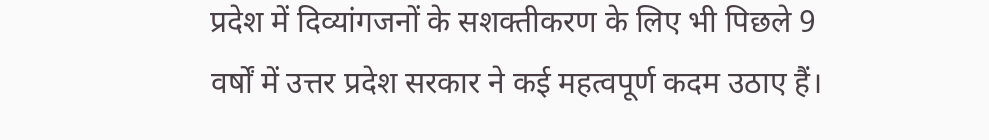प्रदेश में दिव्यांगजनों के सशक्तीकरण के लिए भी पिछले 9 वर्षों में उत्तर प्रदेश सरकार ने कई महत्वपूर्ण कदम उठाए हैं।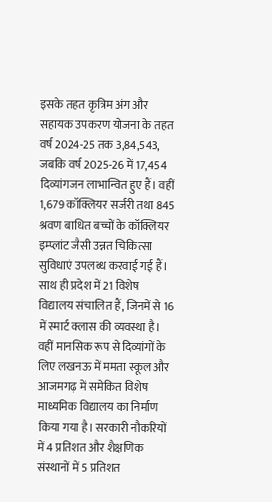इसके तहत कृत्रिम अंग और सहायक उपकरण योजना के तहत वर्ष 2024-25 तक 3,84,543, जबकि वर्ष 2025-26 में 17,454 दिव्यांगजन लाभान्वित हुए हैं। वहीं 1,679 कॉक्लियर सर्जरी तथा 845 श्रवण बाधित बच्चों के कॉक्लियर इम्प्लांट जैसी उन्नत चिकित्सा सुविधाएं उपलब्ध करवाई गई हैं। साथ ही प्रदेश में 21 विशेष विद्यालय संचालित हैं, जिनमें से 16 में स्मार्ट क्लास की व्यवस्था है। वहीं मानसिक रूप से दिव्यांगों के लिए लखनऊ में ममता स्कूल और आजमगढ़ में समेकित विशेष माध्यमिक विद्यालय का निर्माण किया गया है। सरकारी नौकरियों में 4 प्रतिशत और शैक्षणिक संस्थानों में 5 प्रतिशत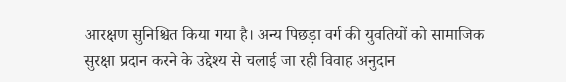आरक्षण सुनिश्चित किया गया है। अन्य पिछड़ा वर्ग की युवतियों को सामाजिक सुरक्षा प्रदान करने के उद्देश्य से चलाई जा रही विवाह अनुदान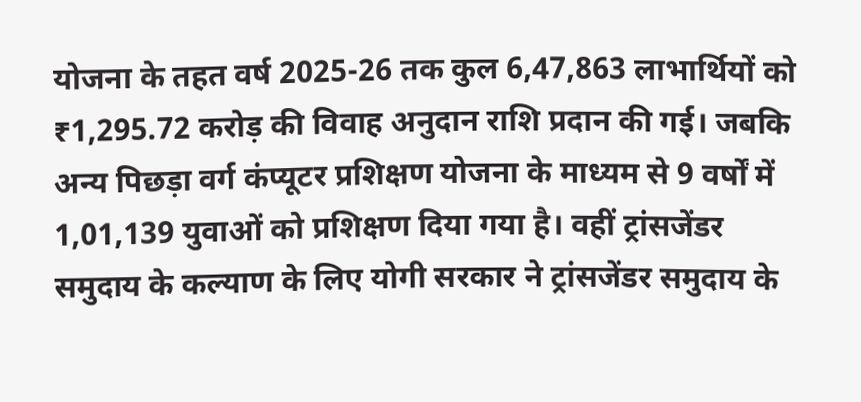योजना के तहत वर्ष 2025-26 तक कुल 6,47,863 लाभार्थियों को ₹1,295.72 करोड़ की विवाह अनुदान राशि प्रदान की गई। जबकि अन्य पिछड़ा वर्ग कंप्यूटर प्रशिक्षण योजना के माध्यम से 9 वर्षों में 1,01,139 युवाओं को प्रशिक्षण दिया गया है। वहीं ट्रांसजेंडर समुदाय के कल्याण के लिए योगी सरकार ने ट्रांसजेंडर समुदाय के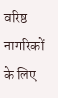वरिष्ठ नागरिकों के लिए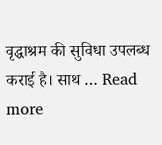वृद्धाश्रम की सुविधा उपलब्ध कराई है। साथ … Read more